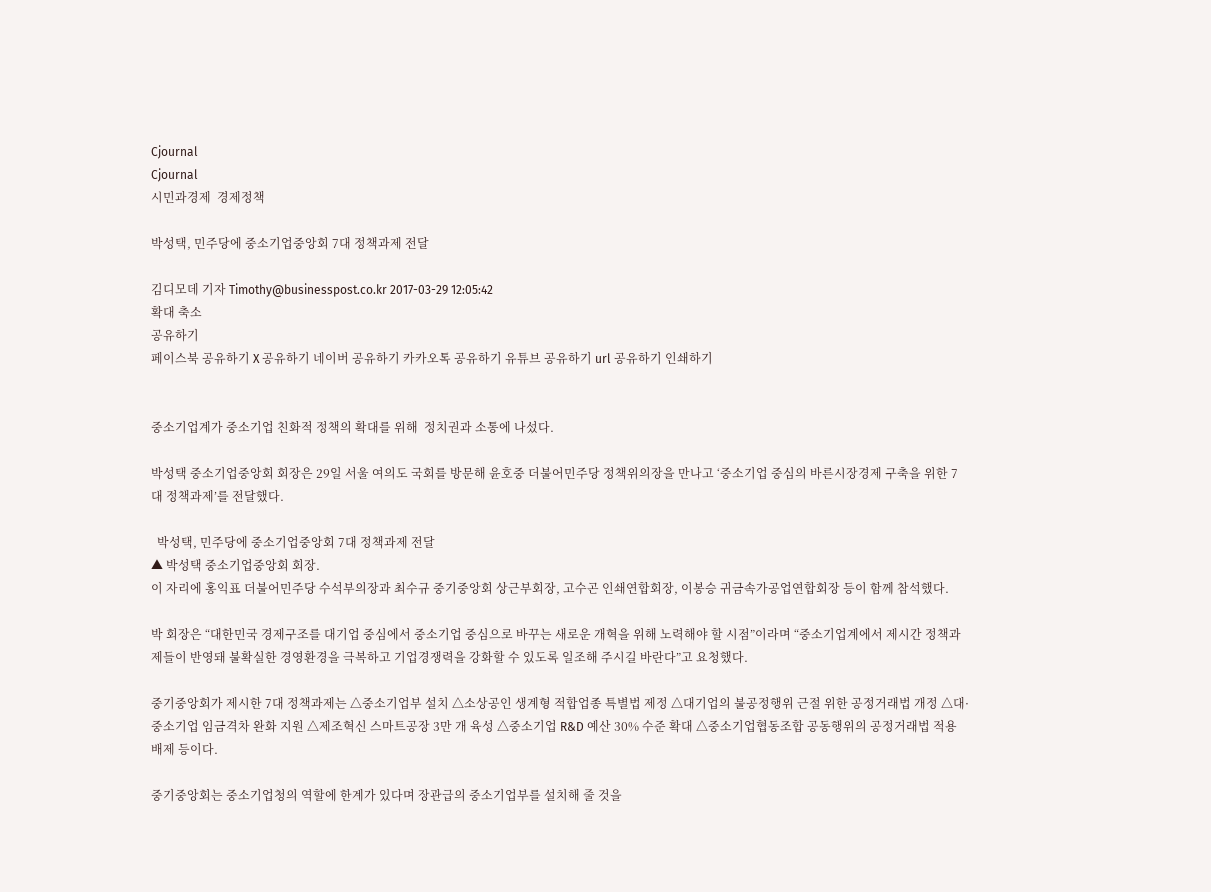Cjournal
Cjournal
시민과경제  경제정책

박성택, 민주당에 중소기업중앙회 7대 정책과제 전달

김디모데 기자 Timothy@businesspost.co.kr 2017-03-29 12:05:42
확대 축소
공유하기
페이스북 공유하기 X 공유하기 네이버 공유하기 카카오톡 공유하기 유튜브 공유하기 url 공유하기 인쇄하기


중소기업계가 중소기업 친화적 정책의 확대를 위해  정치권과 소통에 나섰다.

박성택 중소기업중앙회 회장은 29일 서울 여의도 국회를 방문해 윤호중 더불어민주당 정책위의장을 만나고 ‘중소기업 중심의 바른시장경제 구축을 위한 7대 정책과제’를 전달했다.

  박성택, 민주당에 중소기업중앙회 7대 정책과제 전달
▲ 박성택 중소기업중앙회 회장.
이 자리에 홍익표 더불어민주당 수석부의장과 최수규 중기중앙회 상근부회장, 고수곤 인쇄연합회장, 이봉승 귀금속가공업연합회장 등이 함께 참석했다.

박 회장은 “대한민국 경제구조를 대기업 중심에서 중소기업 중심으로 바꾸는 새로운 개혁을 위해 노력해야 할 시점”이라며 “중소기업계에서 제시간 정책과제들이 반영돼 불확실한 경영환경을 극복하고 기업경쟁력을 강화할 수 있도록 일조해 주시길 바란다”고 요청했다.

중기중앙회가 제시한 7대 정책과제는 △중소기업부 설치 △소상공인 생계형 적합업종 특별법 제정 △대기업의 불공정행위 근절 위한 공정거래법 개정 △대·중소기업 임금격차 완화 지원 △제조혁신 스마트공장 3만 개 육성 △중소기업 R&D 예산 30% 수준 확대 △중소기업협동조합 공동행위의 공정거래법 적용 배제 등이다.

중기중앙회는 중소기업청의 역할에 한계가 있다며 장관급의 중소기업부를 설치해 줄 것을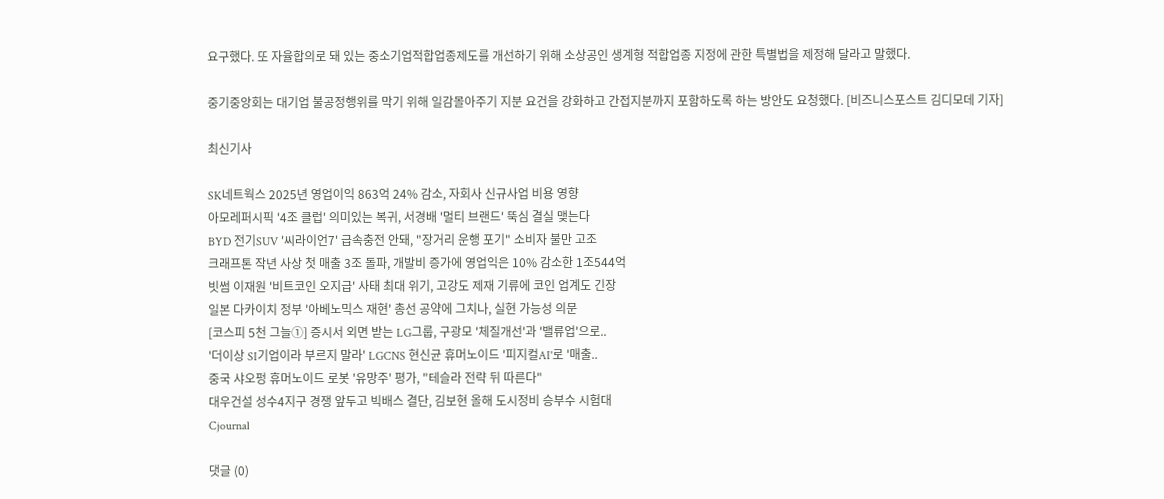요구했다. 또 자율합의로 돼 있는 중소기업적합업종제도를 개선하기 위해 소상공인 생계형 적합업종 지정에 관한 특별법을 제정해 달라고 말했다.

중기중앙회는 대기업 불공정행위를 막기 위해 일감몰아주기 지분 요건을 강화하고 간접지분까지 포함하도록 하는 방안도 요청했다. [비즈니스포스트 김디모데 기자]

최신기사

SK네트웍스 2025년 영업이익 863억 24% 감소, 자회사 신규사업 비용 영향
아모레퍼시픽 '4조 클럽' 의미있는 복귀, 서경배 '멀티 브랜드' 뚝심 결실 맺는다
BYD 전기SUV '씨라이언7' 급속충전 안돼, "장거리 운행 포기" 소비자 불만 고조
크래프톤 작년 사상 첫 매출 3조 돌파, 개발비 증가에 영업익은 10% 감소한 1조544억
빗썸 이재원 '비트코인 오지급' 사태 최대 위기, 고강도 제재 기류에 코인 업계도 긴장
일본 다카이치 정부 '아베노믹스 재현' 총선 공약에 그치나, 실현 가능성 의문
[코스피 5천 그늘①] 증시서 외면 받는 LG그룹, 구광모 '체질개선'과 '밸류업'으로..
'더이상 SI기업이라 부르지 말라' LGCNS 현신균 휴머노이드 '피지컬AI'로 '매출..
중국 샤오펑 휴머노이드 로봇 '유망주' 평가, "테슬라 전략 뒤 따른다"
대우건설 성수4지구 경쟁 앞두고 빅배스 결단, 김보현 올해 도시정비 승부수 시험대
Cjournal

댓글 (0)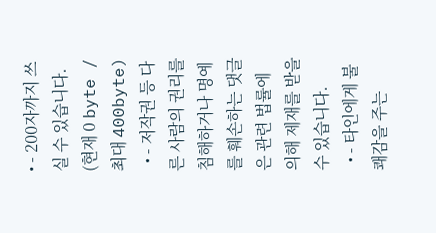• - 200자까지 쓰실 수 있습니다. (현재 0 byte / 최대 400byte)
  • - 저작권 등 다른 사람의 권리를 침해하거나 명예를 훼손하는 댓글은 관련 법률에 의해 제재를 받을 수 있습니다.
  • - 타인에게 불쾌감을 주는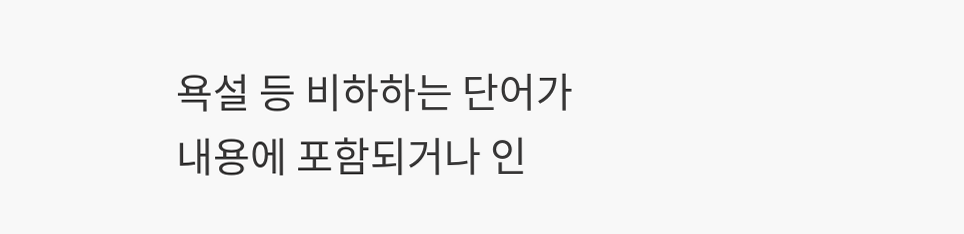욕설 등 비하하는 단어가 내용에 포함되거나 인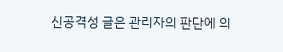신공격성 글은 관리자의 판단에 의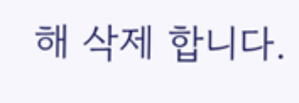해 삭제 합니다.